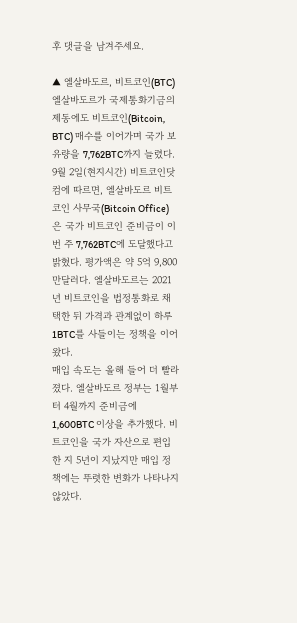후 댓글을 남겨주세요.

▲ 엘살바도르, 비트코인(BTC)
엘살바도르가 국제통화기금의 제동에도 비트코인(Bitcoin, BTC) 매수를 이어가며 국가 보유량을 7,762BTC까지 늘렸다.
9월 2일(현지시간) 비트코인닷컴에 따르면, 엘살바도르 비트코인 사무국(Bitcoin Office)은 국가 비트코인 준비금이 이번 주 7,762BTC에 도달했다고 밝혔다. 평가액은 약 5억 9,800만달러다. 엘살바도르는 2021년 비트코인을 법정통화로 채택한 뒤 가격과 관계없이 하루 1BTC를 사들이는 정책을 이어왔다.
매입 속도는 올해 들어 더 빨라졌다. 엘살바도르 정부는 1월부터 4월까지 준비금에 1,600BTC 이상을 추가했다. 비트코인을 국가 자산으로 편입한 지 5년이 지났지만 매입 정책에는 뚜렷한 변화가 나타나지 않았다.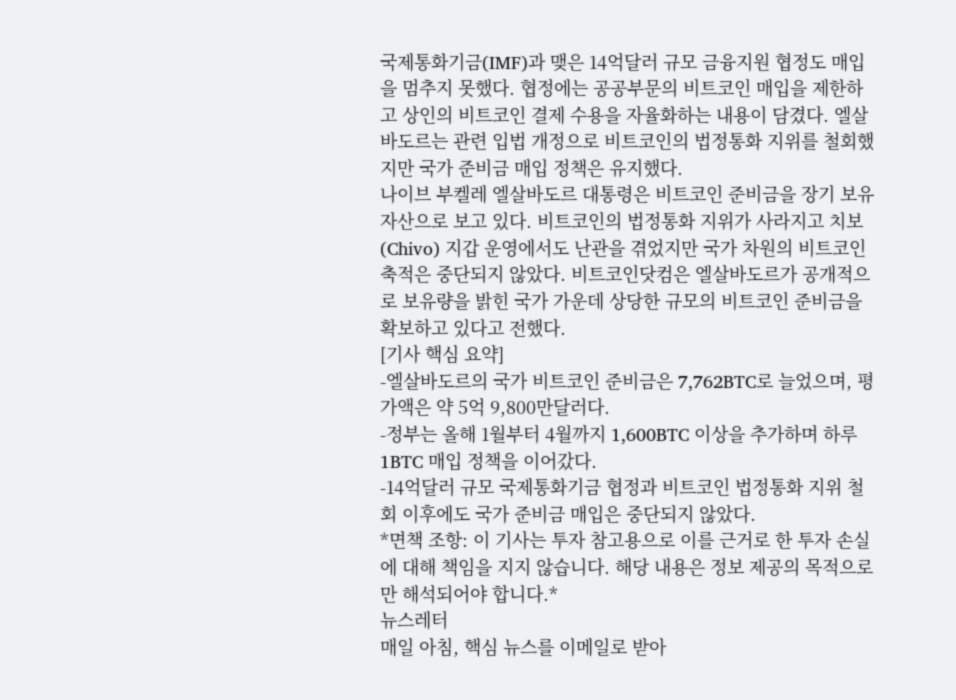국제통화기금(IMF)과 맺은 14억달러 규모 금융지원 협정도 매입을 멈추지 못했다. 협정에는 공공부문의 비트코인 매입을 제한하고 상인의 비트코인 결제 수용을 자율화하는 내용이 담겼다. 엘살바도르는 관련 입법 개정으로 비트코인의 법정통화 지위를 철회했지만 국가 준비금 매입 정책은 유지했다.
나이브 부켈레 엘살바도르 대통령은 비트코인 준비금을 장기 보유 자산으로 보고 있다. 비트코인의 법정통화 지위가 사라지고 치보(Chivo) 지갑 운영에서도 난관을 겪었지만 국가 차원의 비트코인 축적은 중단되지 않았다. 비트코인닷컴은 엘살바도르가 공개적으로 보유량을 밝힌 국가 가운데 상당한 규모의 비트코인 준비금을 확보하고 있다고 전했다.
[기사 핵심 요약]
-엘살바도르의 국가 비트코인 준비금은 7,762BTC로 늘었으며, 평가액은 약 5억 9,800만달러다.
-정부는 올해 1월부터 4월까지 1,600BTC 이상을 추가하며 하루 1BTC 매입 정책을 이어갔다.
-14억달러 규모 국제통화기금 협정과 비트코인 법정통화 지위 철회 이후에도 국가 준비금 매입은 중단되지 않았다.
*면책 조항: 이 기사는 투자 참고용으로 이를 근거로 한 투자 손실에 대해 책임을 지지 않습니다. 해당 내용은 정보 제공의 목적으로만 해석되어야 합니다.*
뉴스레터
매일 아침, 핵심 뉴스를 이메일로 받아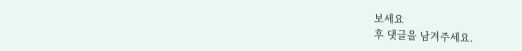보세요
후 댓글을 남겨주세요.